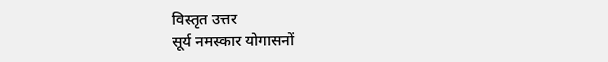विस्तृत उत्तर
सूर्य नमस्कार योगासनों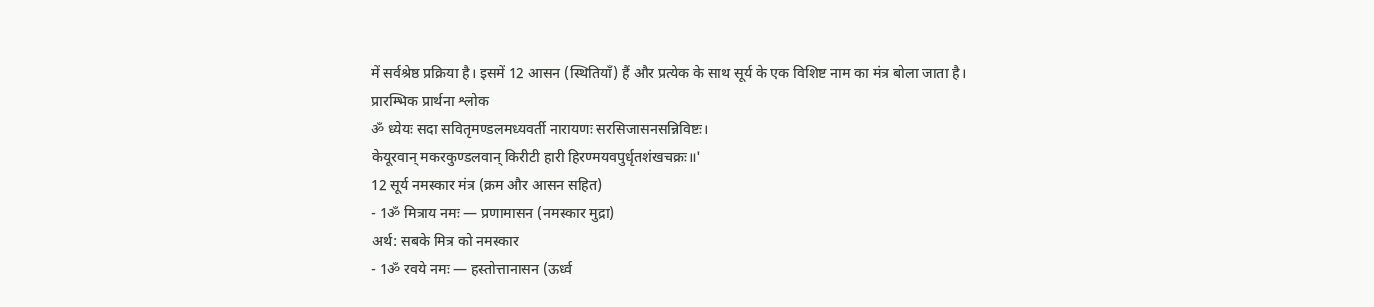में सर्वश्रेष्ठ प्रक्रिया है। इसमें 12 आसन (स्थितियाँ) हैं और प्रत्येक के साथ सूर्य के एक विशिष्ट नाम का मंत्र बोला जाता है।
प्रारम्भिक प्रार्थना श्लोक
ॐ ध्येयः सदा सवितृमण्डलमध्यवर्ती नारायणः सरसिजासनसन्निविष्टः।
केयूरवान् मकरकुण्डलवान् किरीटी हारी हिरण्मयवपुर्धृतशंखचक्रः॥'
12 सूर्य नमस्कार मंत्र (क्रम और आसन सहित)
- 1ॐ मित्राय नमः — प्रणामासन (नमस्कार मुद्रा)
अर्थ: सबके मित्र को नमस्कार
- 1ॐ रवये नमः — हस्तोत्तानासन (ऊर्ध्व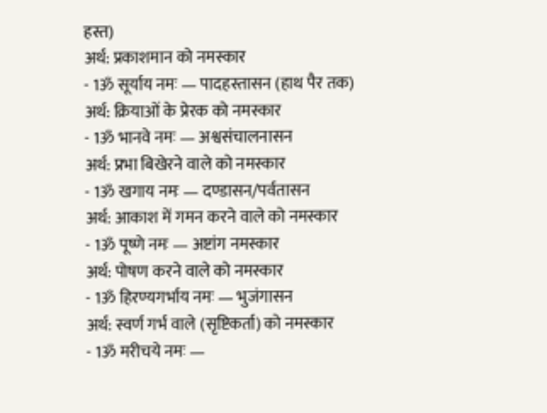हस्त)
अर्थ: प्रकाशमान को नमस्कार
- 1ॐ सूर्याय नमः — पादहस्तासन (हाथ पैर तक)
अर्थ: क्रियाओं के प्रेरक को नमस्कार
- 1ॐ भानवे नमः — अश्वसंचालनासन
अर्थ: प्रभा बिखेरने वाले को नमस्कार
- 1ॐ खगाय नमः — दण्डासन/पर्वतासन
अर्थ: आकाश में गमन करने वाले को नमस्कार
- 1ॐ पूष्णे नमः — अष्टांग नमस्कार
अर्थ: पोषण करने वाले को नमस्कार
- 1ॐ हिरण्यगर्भाय नमः — भुजंगासन
अर्थ: स्वर्ण गर्भ वाले (सृष्टिकर्ता) को नमस्कार
- 1ॐ मरीचये नमः —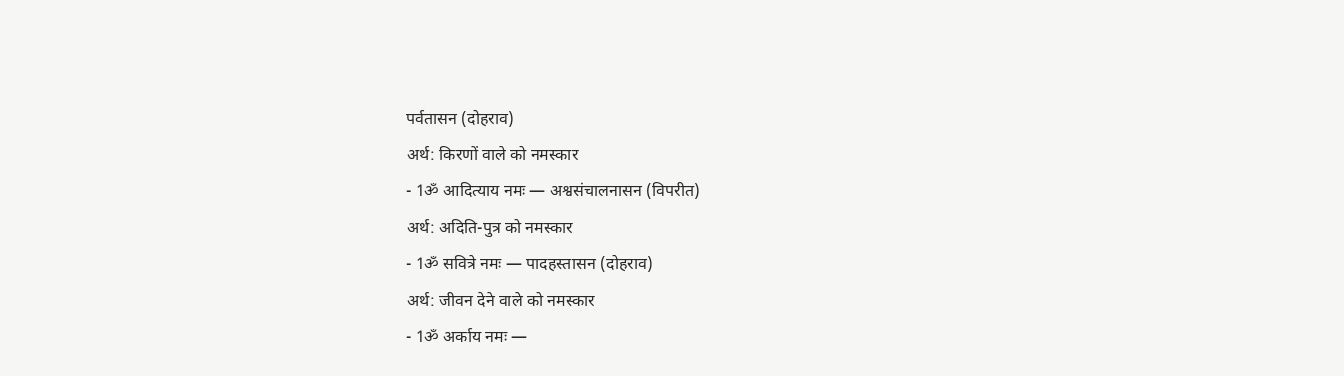पर्वतासन (दोहराव)
अर्थ: किरणों वाले को नमस्कार
- 1ॐ आदित्याय नमः — अश्वसंचालनासन (विपरीत)
अर्थ: अदिति-पुत्र को नमस्कार
- 1ॐ सवित्रे नमः — पादहस्तासन (दोहराव)
अर्थ: जीवन देने वाले को नमस्कार
- 1ॐ अर्काय नमः —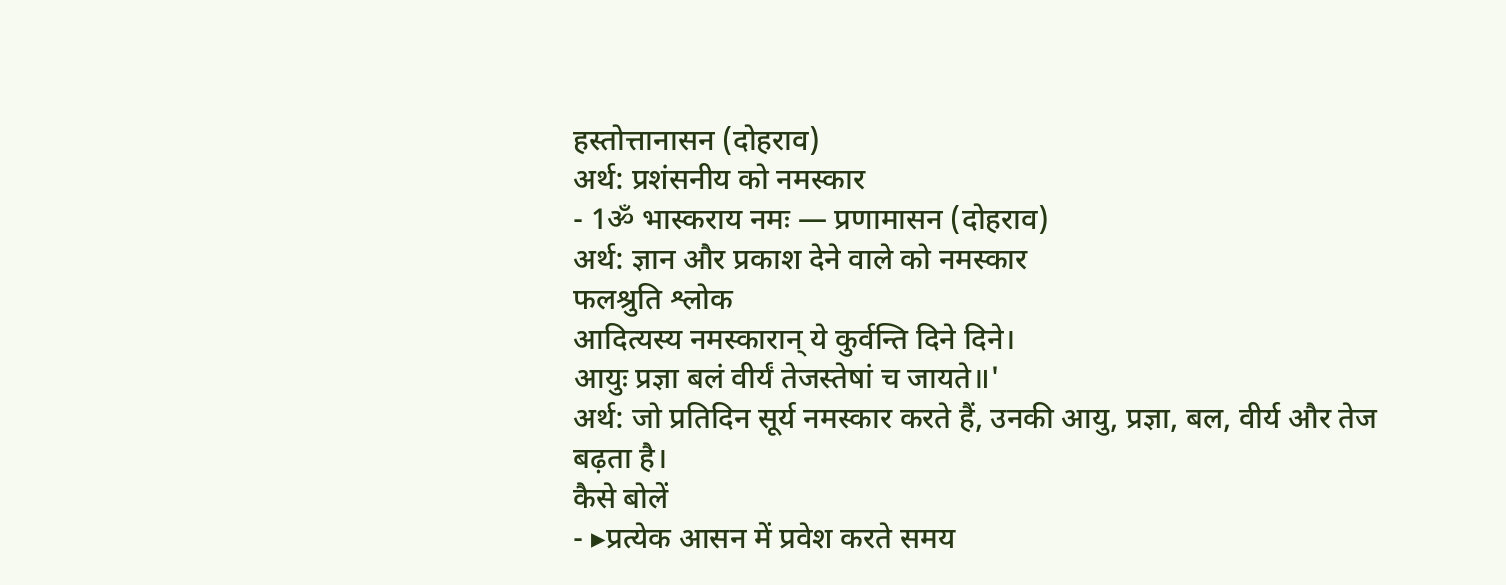हस्तोत्तानासन (दोहराव)
अर्थ: प्रशंसनीय को नमस्कार
- 1ॐ भास्कराय नमः — प्रणामासन (दोहराव)
अर्थ: ज्ञान और प्रकाश देने वाले को नमस्कार
फलश्रुति श्लोक
आदित्यस्य नमस्कारान् ये कुर्वन्ति दिने दिने।
आयुः प्रज्ञा बलं वीर्यं तेजस्तेषां च जायते॥'
अर्थ: जो प्रतिदिन सूर्य नमस्कार करते हैं, उनकी आयु, प्रज्ञा, बल, वीर्य और तेज बढ़ता है।
कैसे बोलें
- ▸प्रत्येक आसन में प्रवेश करते समय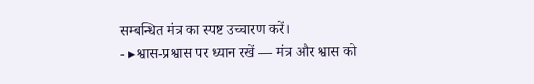सम्बन्धित मंत्र का स्पष्ट उच्चारण करें।
- ▸श्वास-प्रश्वास पर ध्यान रखें — मंत्र और श्वास को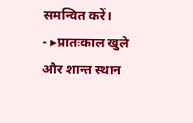समन्वित करें।
- ▸प्रातःकाल खुले और शान्त स्थान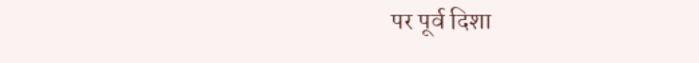पर पूर्व दिशा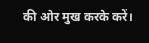की ओर मुख करके करें।